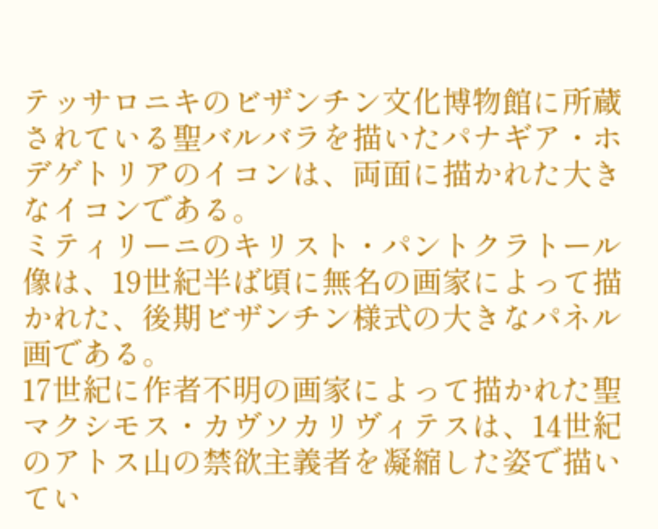テッサロニキのビザンチン文化博物館に所蔵されている聖バルバラを描いたパナギア・ホデゲトリアのイコンは、両面に描かれた大きなイコンである。
ミティリーニのキリスト・パントクラトール像は、19世紀半ば頃に無名の画家によって描かれた、後期ビザンチン様式の大きなパネル画である。
17世紀に作者不明の画家によって描かれた聖マクシモス・カヴソカリヴィテスは、14世紀のアトス山の禁欲主義者を凝縮した姿で描いてい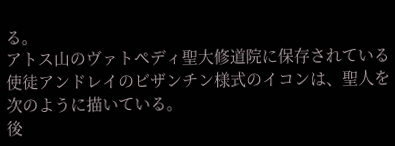る。
アトス山のヴァトペディ聖大修道院に保存されている使徒アンドレイのビザンチン様式のイコンは、聖人を次のように描いている。
後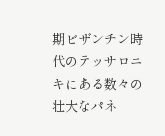期ビザンチン時代のテッサロニキにある数々の壮大なパネ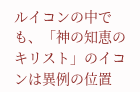ルイコンの中でも、「神の知恵のキリスト」のイコンは異例の位置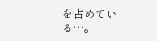を占めている…。